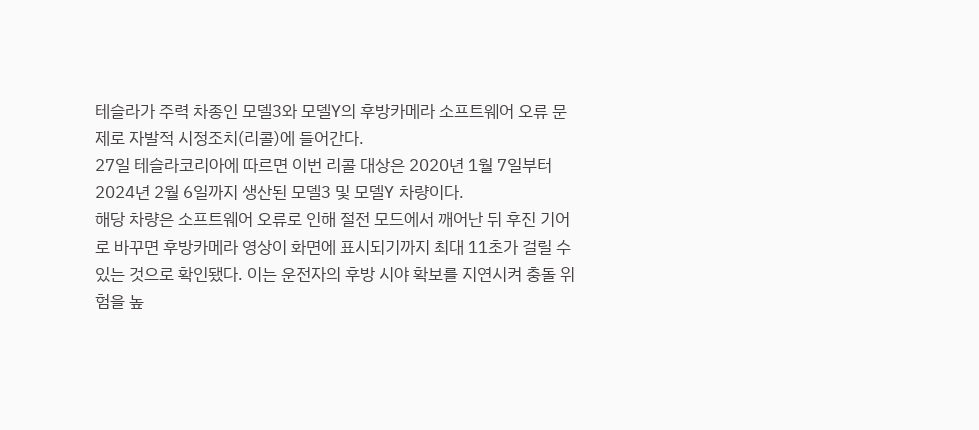테슬라가 주력 차종인 모델3와 모델Y의 후방카메라 소프트웨어 오류 문제로 자발적 시정조치(리콜)에 들어간다.
27일 테슬라코리아에 따르면 이번 리콜 대상은 2020년 1월 7일부터 2024년 2월 6일까지 생산된 모델3 및 모델Y 차량이다.
해당 차량은 소프트웨어 오류로 인해 절전 모드에서 깨어난 뒤 후진 기어로 바꾸면 후방카메라 영상이 화면에 표시되기까지 최대 11초가 걸릴 수 있는 것으로 확인됐다. 이는 운전자의 후방 시야 확보를 지연시켜 충돌 위험을 높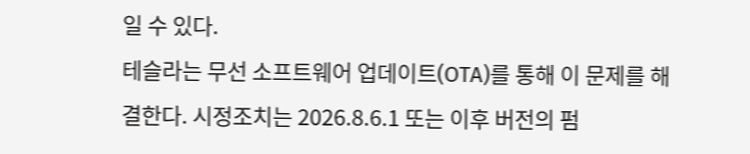일 수 있다.
테슬라는 무선 소프트웨어 업데이트(OTA)를 통해 이 문제를 해결한다. 시정조치는 2026.8.6.1 또는 이후 버전의 펌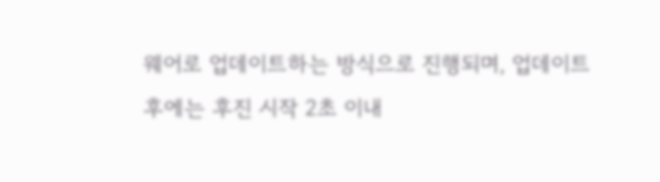웨어로 업데이트하는 방식으로 진행되며, 업데이트 후에는 후진 시작 2초 이내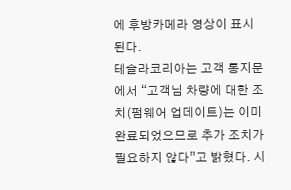에 후방카메라 영상이 표시된다.
테슬라코리아는 고객 통지문에서 “고객님 차량에 대한 조치(펌웨어 업데이트)는 이미 완료되었으므로 추가 조치가 필요하지 않다”고 밝혔다. 시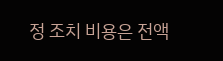정 조치 비용은 전액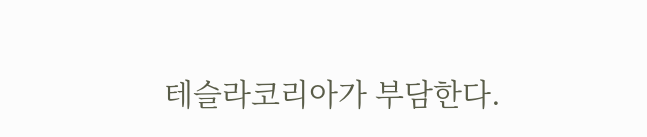테슬라코리아가 부담한다.